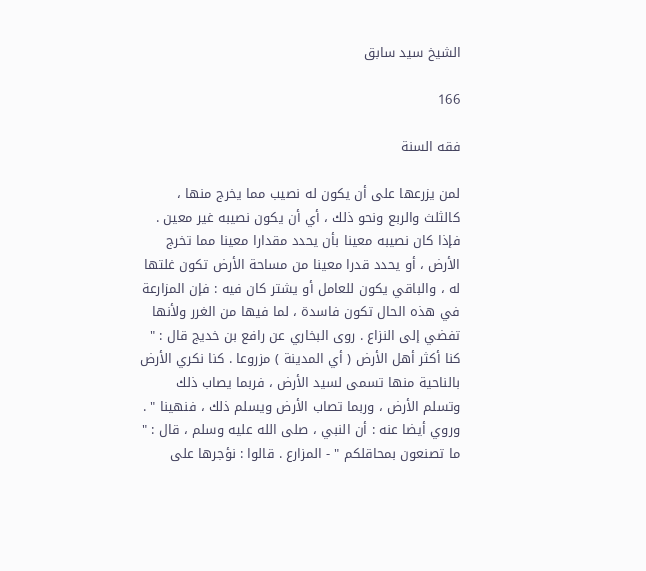الشيخ سيد سابق

166

فقه السنة

لمن يزرعها على أن يكون له نصيب مما يخرج منها ، كالثلث والربع ونحو ذلك ، أي أن يكون نصيبه غير معين . فإذا كان نصيبه معينا بأن يحدد مقدارا معينا مما تخرج الأرض ، أو يحدد قدرا معينا من مساحة الأرض تكون غلتها له ، والباقي يكون للعامل أو يشتر كان فيه : فإن المزارعة في هذه الحال تكون فاسدة ، لما فيها من الغرر ولأنها تفضي إلى النزاع . روى البخاري عن رافع بن خديج قال : " كنا أكثر أهل الأرض ( أي المدينة ) مزروعا . كنا نكري الأرض بالناحية منها تسمى لسيد الأرض ، فربما يصاب ذلك وتسلم الأرض ، وربما تصاب الأرض ويسلم ذلك ، فنهينا " . وروي أيضا عنه : أن النبي ، صلى الله عليه وسلم ، قال : " ما تصنعون بمحاقلكم " - المزارع . قالوا : نؤجرها على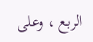الربع ، وعلى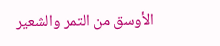الأوسق من التمر والشعير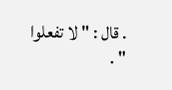. قال : " لا تفعلوا " .